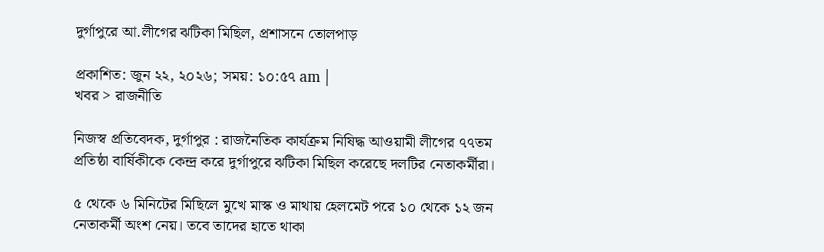দুর্গাপুরে আ.লীগের ঝটিকা মিছিল, প্রশাসনে তোলপাড়

প্রকাশিত: জুন ২২, ২০২৬; সময়: ১০:৫৭ am |
খবর > রাজনীতি

নিজস্ব প্রতিবেদক, দুর্গাপুর : রাজনৈতিক কার্যক্রম নিষিদ্ধ আওয়ামী লীগের ৭৭তম প্রতিষ্ঠা বার্ষিকীকে কেন্দ্র করে দুর্গাপুরে ঝটিকা মিছিল করেছে দলটির নেতাকর্মীরা।

৫ থেকে ৬ মিনিটের মিছিলে মুখে মাস্ক ও মাথায় হেলমেট পরে ১০ থেকে ১২ জন নেতাকর্মী অংশ নেয়। তবে তাদের হাতে থাকা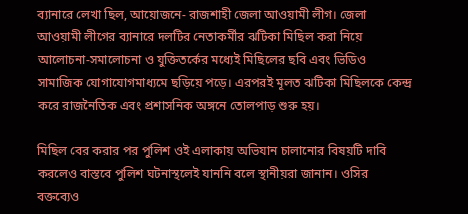ব্যানারে লেখা ছিল, আয়োজনে- রাজশাহী জেলা আওয়ামী লীগ। জেলা আওয়ামী লীগের ব্যানারে দলটির নেতাকর্মীর ঝটিকা মিছিল করা নিয়ে আলোচনা-সমালোচনা ও যুক্তিতর্কের মধ্যেই মিছিলের ছবি এবং ভিডিও সামাজিক যোগাযোগমাধ্যমে ছড়িয়ে পড়ে। এরপরই মূলত ঝটিকা মিছিলকে কেন্দ্র করে রাজনৈতিক এবং প্রশাসনিক অঙ্গনে তোলপাড় শুরু হয়।

মিছিল বের করার পর পুলিশ ওই এলাকায় অভিযান চালানোর বিষয়টি দাবি করলেও বাস্তবে পুলিশ ঘটনাস্থলেই যাননি বলে স্থানীয়রা জানান। ওসির বক্তব্যেও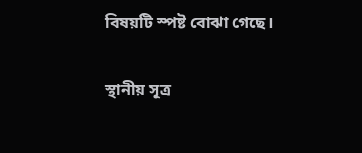বিষয়টি স্পষ্ট বোঝা গেছে।

স্থানীয় সূত্র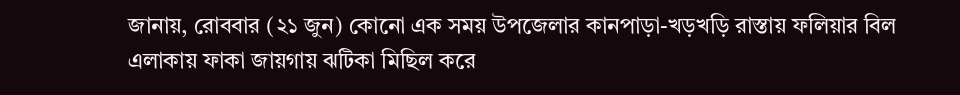জানায়, রোববার (২১ জুন) কোনো এক সময় উপজেলার কানপাড়া-খড়খড়ি রাস্তায় ফলিয়ার বিল এলাকায় ফাকা জায়গায় ঝটিকা মিছিল করে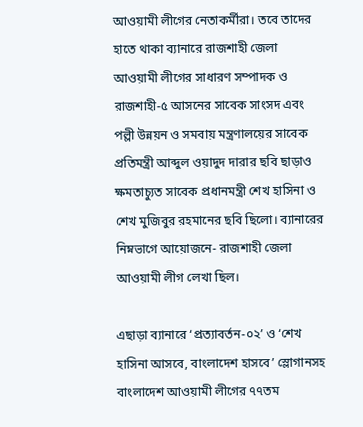আওয়ামী লীগের নেতাকর্মীরা। তবে তাদের হাতে থাকা ব্যানারে রাজশাহী জেলা আওয়ামী লীগের সাধারণ সম্পাদক ও রাজশাহী-৫ আসনের সাবেক সাংসদ এবং পল্লী উন্নয়ন ও সমবায় মন্ত্রণালয়ের সাবেক প্রতিমন্ত্রী আব্দুল ওয়াদুদ দারার ছবি ছাড়াও ক্ষমতাচ্যুত সাবেক প্রধানমন্ত্রী শেখ হাসিনা ও শেখ মুজিবুর রহমানের ছবি ছিলো। ব্যানারের নিম্নভাগে আয়োজনে- রাজশাহী জেলা আওয়ামী লীগ লেখা ছিল।

এছাড়া ব্যানারে ‘প্রত্যাবর্তন-০২’ ও ‘শেখ হাসিনা আসবে, বাংলাদেশ হাসবে’ স্লোগানসহ বাংলাদেশ আওয়ামী লীগের ৭৭তম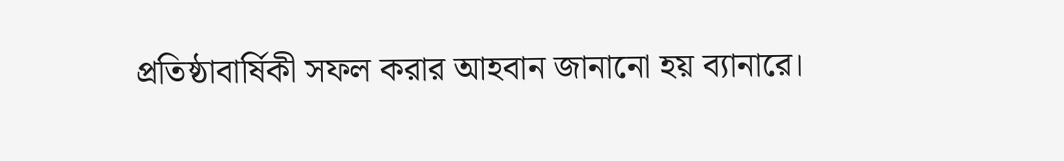প্রতিষ্ঠাবার্ষিকী সফল করার আহবান জানানো হয় ব্যানারে।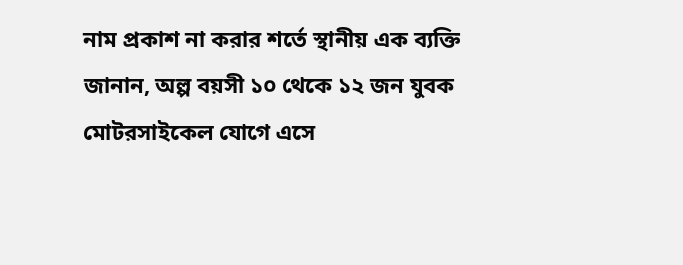নাম প্রকাশ না করার শর্তে স্থানীয় এক ব্যক্তি জানান, অল্প বয়সী ১০ থেকে ১২ জন যুবক মোটরসাইকেল যোগে এসে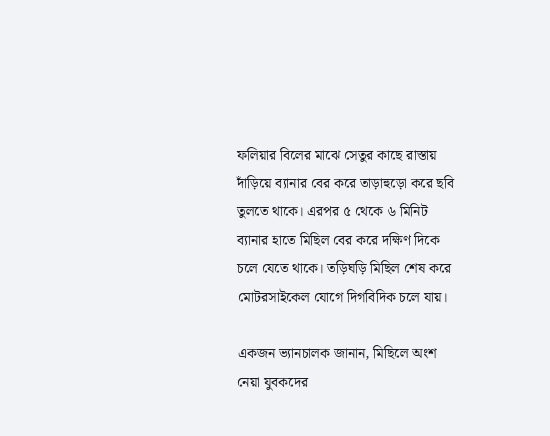ফলিয়ার বিলের মাঝে সেতুর কাছে রাস্তায় দাঁড়িয়ে ব্যানার বের করে তাড়াহুড়ো করে ছবি তুলতে থাকে। এরপর ৫ থেকে ৬ মিনিট ব্যানার হাতে মিছিল বের করে দক্ষিণ দিকে চলে যেতে থাকে। তড়িঘড়ি মিছিল শেষ করে মোটরসাইকেল যোগে দিগবিদিক চলে যায়।

একজন ভ্যানচালক জানান, মিছিলে অংশ নেয়া যুবকদের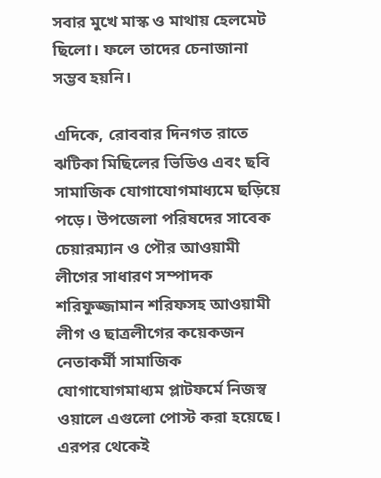সবার মুখে মাস্ক ও মাথায় হেলমেট ছিলো। ফলে তাদের চেনাজানা সম্ভব হয়নি।

এদিকে, রোববার দিনগত রাতে ঝটিকা মিছিলের ভিডিও এবং ছবি সামাজিক যোগাযোগমাধ্যমে ছড়িয়ে পড়ে। উপজেলা পরিষদের সাবেক চেয়ারম্যান ও পৌর আওয়ামী লীগের সাধারণ সম্পাদক শরিফুজ্জামান শরিফসহ আওয়ামী লীগ ও ছাত্রলীগের কয়েকজন নেতাকর্মী সামাজিক যোগাযোগমাধ্যম প্লাটফর্মে নিজস্ব ওয়ালে এগুলো পোস্ট করা হয়েছে। এরপর থেকেই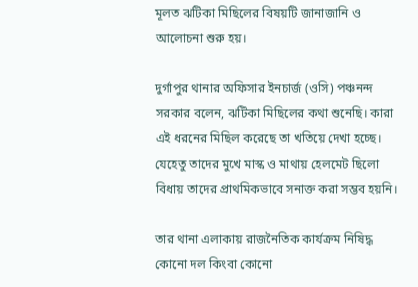মূলত ঝটিকা মিছিলের বিষয়টি জানাজানি ও আলোচনা শুরু হয়।

দুর্গাপুর থানার অফিসার ইনচার্জ (ওসি) পঞ্চনন্দ সরকার বলেন, ঝটিকা মিছিলের কথা শুনেছি। কারা এই ধরনের মিছিল করেছে তা খতিয়ে দেখা হচ্ছে। যেহেতু তাদের মুখে মাস্ক ও মাথায় হেলমেট ছিলো বিধায় তাদের প্রাথমিকভাবে সনাক্ত করা সম্ভব হয়নি।

তার থানা এলাকায় রাজনৈতিক কার্যক্রম নিষিদ্ধ কোনো দল কিংবা কোনো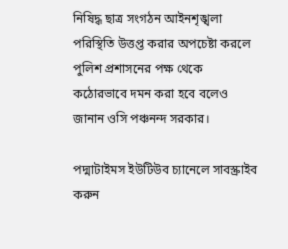নিষিদ্ধ ছাত্র সংগঠন আইনশৃঙ্খলা পরিস্থিতি উত্তপ্ত করার অপচেষ্টা করলে পুলিশ প্রশাসনের পক্ষ থেকে কঠোরভাবে দমন করা হবে বলেও জানান ওসি পঞ্চনন্দ সরকার।

পদ্মাটাইমস ইউটিউব চ্যানেলে সাবস্ক্রাইব করুন